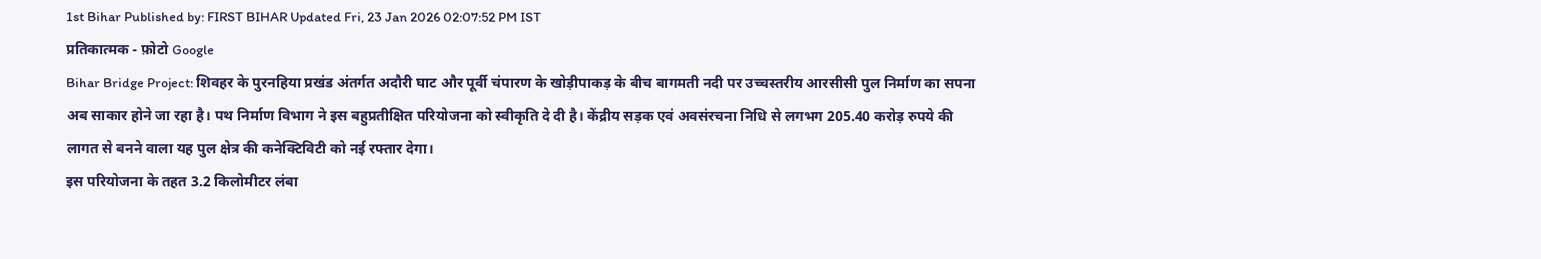1st Bihar Published by: FIRST BIHAR Updated Fri, 23 Jan 2026 02:07:52 PM IST
प्रतिकात्मक - फ़ोटो Google
Bihar Bridge Project: शिवहर के पुरनहिया प्रखंड अंतर्गत अदौरी घाट और पूर्वी चंपारण के खोड़ीपाकड़ के बीच बागमती नदी पर उच्चस्तरीय आरसीसी पुल निर्माण का सपना अब साकार होने जा रहा है। पथ निर्माण विभाग ने इस बहुप्रतीक्षित परियोजना को स्वीकृति दे दी है। केंद्रीय सड़क एवं अवसंरचना निधि से लगभग 205.40 करोड़ रुपये की लागत से बनने वाला यह पुल क्षेत्र की कनेक्टिविटी को नई रफ्तार देगा।
इस परियोजना के तहत 3.2 किलोमीटर लंबा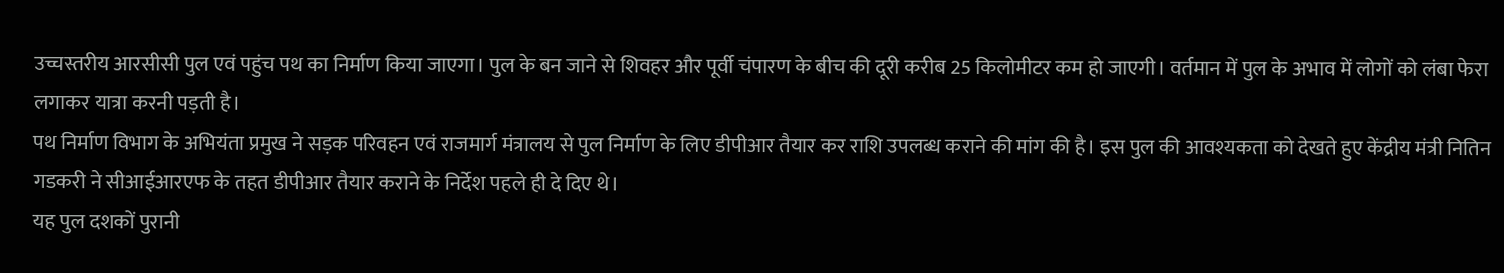उच्चस्तरीय आरसीसी पुल एवं पहुंच पथ का निर्माण किया जाएगा। पुल के बन जाने से शिवहर और पूर्वी चंपारण के बीच की दूरी करीब 25 किलोमीटर कम हो जाएगी। वर्तमान में पुल के अभाव में लोगों को लंबा फेरा लगाकर यात्रा करनी पड़ती है।
पथ निर्माण विभाग के अभियंता प्रमुख ने सड़क परिवहन एवं राजमार्ग मंत्रालय से पुल निर्माण के लिए डीपीआर तैयार कर राशि उपलब्ध कराने की मांग की है। इस पुल की आवश्यकता को देखते हुए केंद्रीय मंत्री नितिन गडकरी ने सीआईआरएफ के तहत डीपीआर तैयार कराने के निर्देश पहले ही दे दिए थे।
यह पुल दशकों पुरानी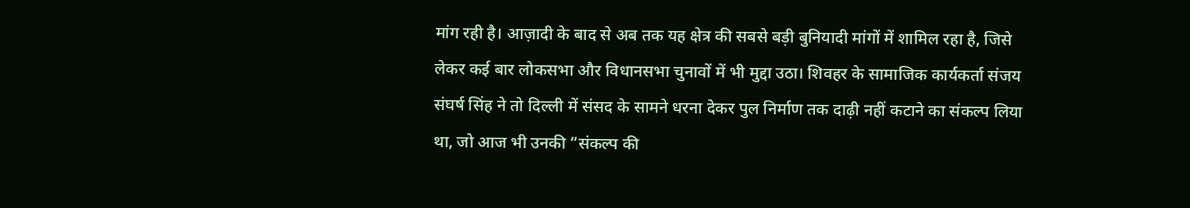मांग रही है। आज़ादी के बाद से अब तक यह क्षेत्र की सबसे बड़ी बुनियादी मांगों में शामिल रहा है, जिसे लेकर कई बार लोकसभा और विधानसभा चुनावों में भी मुद्दा उठा। शिवहर के सामाजिक कार्यकर्ता संजय संघर्ष सिंह ने तो दिल्ली में संसद के सामने धरना देकर पुल निर्माण तक दाढ़ी नहीं कटाने का संकल्प लिया था, जो आज भी उनकी “संकल्प की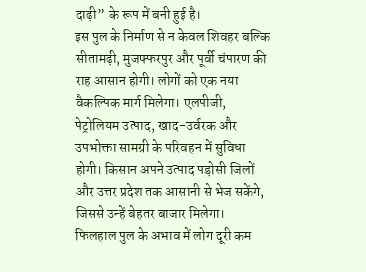दाढ़ी” के रूप में बनी हुई है।
इस पुल के निर्माण से न केवल शिवहर बल्कि सीतामढ़ी, मुजफ्फरपुर और पूर्वी चंपारण की राह आसान होगी। लोगों को एक नया वैकल्पिक मार्ग मिलेगा। एलपीजी, पेट्रोलियम उत्पाद, खाद-उर्वरक और उपभोक्ता सामग्री के परिवहन में सुविधा होगी। किसान अपने उत्पाद पड़ोसी जिलों और उत्तर प्रदेश तक आसानी से भेज सकेंगे, जिससे उन्हें बेहतर बाजार मिलेगा।
फिलहाल पुल के अभाव में लोग दूरी कम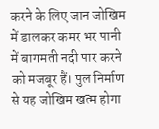करने के लिए जान जोखिम में डालकर कमर भर पानी में बागमती नदी पार करने को मजबूर हैं। पुल निर्माण से यह जोखिम खत्म होगा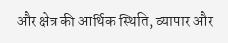और क्षेत्र की आर्थिक स्थिति, व्यापार और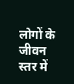लोगों के जीवन स्तर में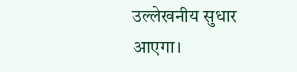उल्लेखनीय सुधार आएगा।